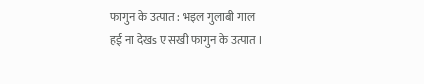फागुन के उत्पात : भइल गुलाबी गाल
हई ना देखs ए सखी फागुन के उत्पात ।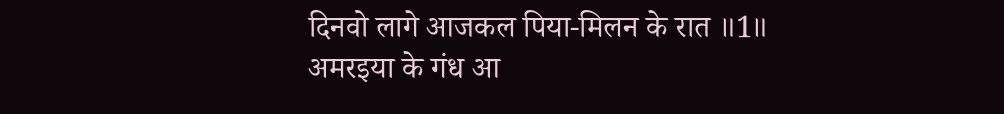दिनवो लागे आजकल पिया-मिलन के रात ॥1॥
अमरइया के गंध आ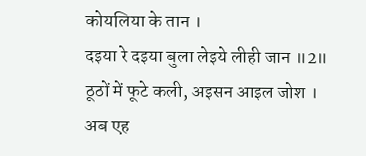कोयलिया के तान ।
दइया रे दइया बुला लेइये लीही जान ॥2॥
ठूठों में फूटे कली, अइसन आइल जोश ।
अब एह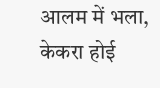आलम में भला, केकरा होई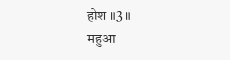होश ॥3॥
महुआ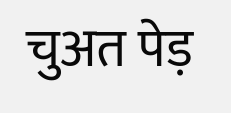चुअत पेड़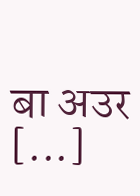बा अउर [...]